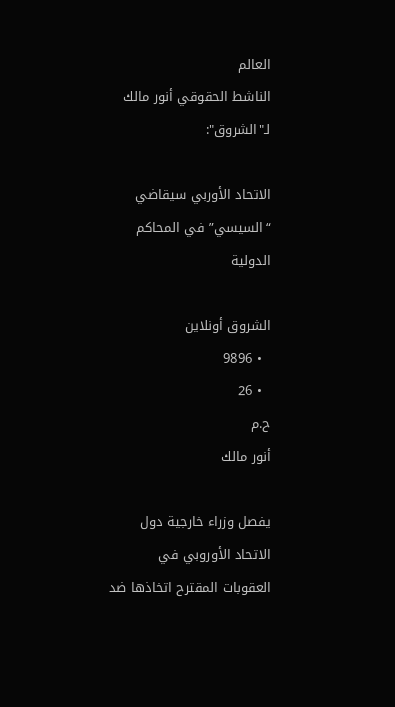العالم
الناشط الحقوقي أنور مالك لـ"الشروق":

الاتحاد الأوربي سيقاضي “السيسي” في المحاكم الدولية

الشروق أونلاين
  • 9896
  • 26
ح.م
أنور مالك

يفصل وزراء خارجية دول الاتحاد الأوروبي في العقوبات المقترح اتخاذها ضد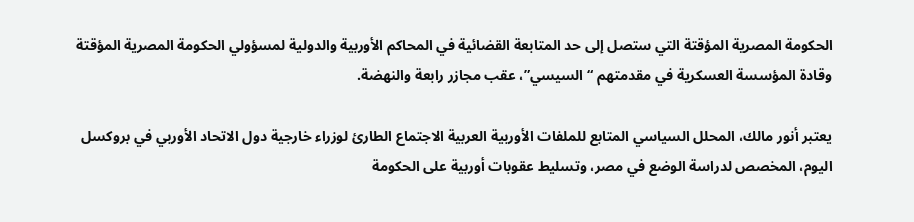الحكومة المصرية المؤقتة التي ستصل إلى حد المتابعة القضائية في المحاكم الأوربية والدولية لمسؤولي الحكومة المصرية المؤقتة وقادة المؤسسة العسكرية في مقدمتهم “السيسي”، عقب مجازر رابعة والنهضة.

يعتبر أنور مالك، المحلل السياسي المتابع للملفات الأوربية العربية الاجتماع الطارئ لوزراء خارجية دول الاتحاد الأوربي في بروكسل اليوم، المخصص لدراسة الوضع في مصر، وتسليط عقوبات أوربية على الحكومة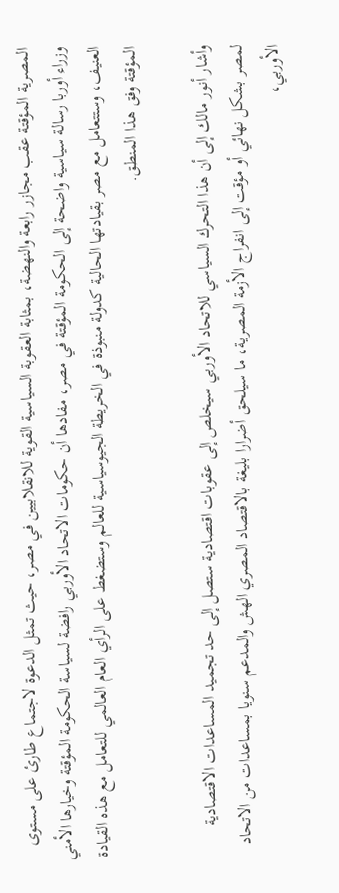المصرية المؤقتة عقب مجازر رابعة والنهضة، بمثابة العقوبة السياسية القوية للانقلابيين في مصر، حيث تمثل الدعوة لاجتماع طارئ على مستوى وزراء أوربا رسالة سياسية واضحة إلى الحكومة المؤقتة في مصر، مفادها أن حكومات الاتحاد الأوربي رافضة لسياسة الحكومة المؤقتة وخيارها الأمني العنيف، وستتعامل مع مصر بقيادتها الحالية كدولة منبوذة في الخريطة الجيوسياسية للعالم وستضغط على الرأي العام العالمي للتعامل مع هذه القيادة المؤقتة وفق هذا المنطق.

وأشار أنور مالك إلى أن هذا التحرك السياسي للاتحاد الأوربي سيخلص إلى عقوبات اقتصادية ستصل إلى حد تجميد المساعدات الاقتصادية لمصر بشكل نهائي أو مؤقت إلى انفراج الأزمة المصرية، ما سيلحق أضرارا بليغة بالاقتصاد المصري الهش والمدعم سنويا بمساعدات من الاتحاد الأوربي،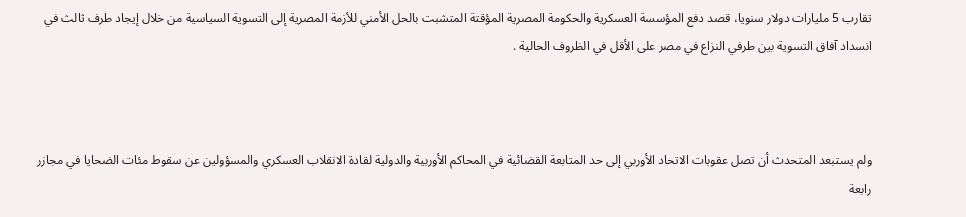تقارب 5 مليارات دولار سنويا، قصد دفع المؤسسة العسكرية والحكومة المصرية المؤقتة المتشبت بالحل الأمني للأزمة المصرية إلى التسوية السياسية من خلال إيجاد طرف ثالث في انسداد آفاق التسوية بين طرفي النزاع في مصر على الأقل في الظروف الحالية .



ولم يستبعد المتحدث أن تصل عقوبات الاتحاد الأوربي إلى حد المتابعة القضائية في المحاكم الأوربية والدولية لقادة الانقلاب العسكري والمسؤولين عن سقوط مئات الضحايا في مجازر رابعة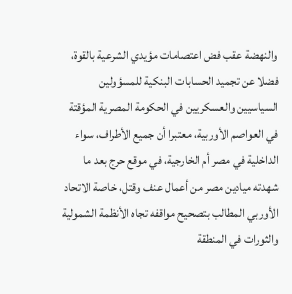والنهضة عقب فض اعتصامات مؤيدي الشرعية بالقوة، فضلا عن تجميد الحسابات البنكية للمسؤولين السياسيين والعسكريين في الحكومة المصرية المؤقتة في العواصم الأوربية، معتبرا أن جميع الأطراف، سواء الداخلية في مصر أم الخارجية، في موقع حرج بعد ما شهدته ميادين مصر من أعمال عنف وقتل، خاصة الاتحاد الأوربي المطالب بتصحيح مواقفه تجاه الأنظمة الشمولية والثورات في المنطقة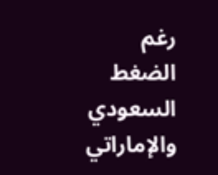رغم الضغط السعودي والإماراتي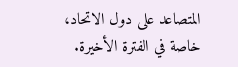المتصاعد على دول الاتحاد، خاصة في الفترة الأخيرة.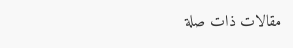مقالات ذات صلة